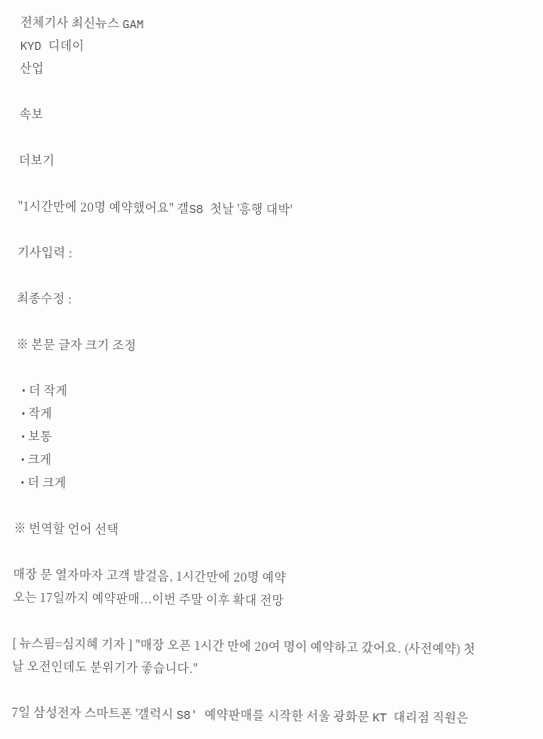전체기사 최신뉴스 GAM
KYD 디데이
산업

속보

더보기

"1시간만에 20명 예약했어요" 갤S8 첫날 '흥행 대박'

기사입력 :

최종수정 :

※ 본문 글자 크기 조정

  • 더 작게
  • 작게
  • 보통
  • 크게
  • 더 크게

※ 번역할 언어 선택

매장 문 열자마자 고객 발걸음, 1시간만에 20명 예약
오는 17일까지 예약판매...이번 주말 이후 확대 전망

[ 뉴스핌=심지혜 기자 ] "매장 오픈 1시간 만에 20여 명이 예약하고 갔어요. (사전예약) 첫 날 오전인데도 분위기가 좋습니다."

7일 삼성전자 스마트폰 '갤럭시 S8' 예약판매를 시작한 서울 광화문 KT 대리점 직원은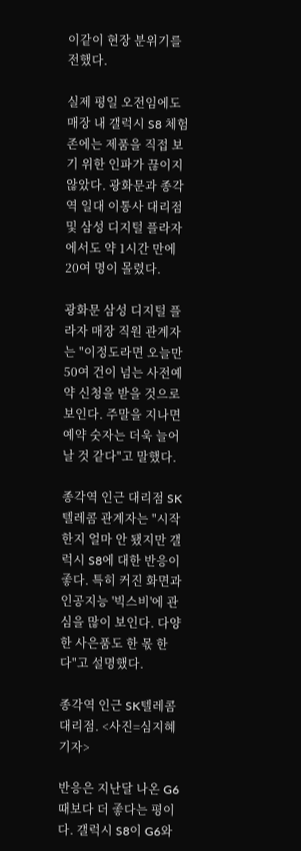이같이 현장 분위기를 전했다.

실제 평일 오전임에도 매장 내 갤럭시 S8 체험존에는 제품을 직접 보기 위한 인파가 끊이지 않았다. 광화문과 종각역 일대 이통사 대리점 및 삼성 디지털 플라자에서도 약 1시간 만에 20여 명이 몰렸다.

광화문 삼성 디지털 플라자 매장 직원 관계자는 "이정도라면 오늘만 50여 건이 넘는 사전예약 신청을 받을 것으로 보인다. 주말을 지나면 예약 숫자는 더욱 늘어날 것 같다"고 말했다.

종각역 인근 대리점 SK텔레콤 관계자는 "시작한지 얼마 안 됐지만 갤럭시 S8에 대한 반응이 좋다. 특히 커진 화면과 인공지능 '빅스비'에 관심을 많이 보인다. 다양한 사은품도 한 몫 한다"고 설명했다.

종각역 인근 SK텔레콤 대리점. <사진=심지혜 기자>

반응은 지난달 나온 G6 때보다 더 좋다는 평이다. 갤럭시 S8이 G6와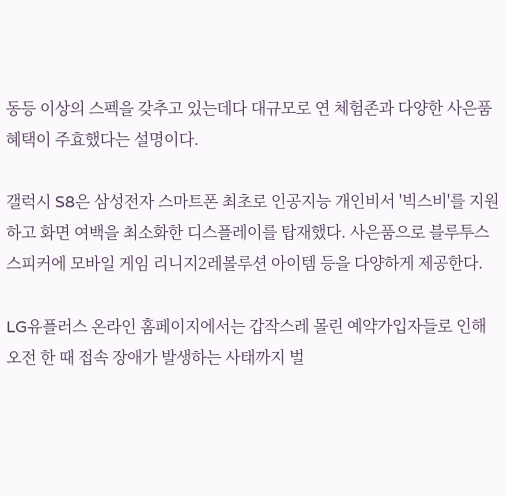동등 이상의 스펙을 갖추고 있는데다 대규모로 연 체험존과 다양한 사은품 혜택이 주효했다는 설명이다.

갤럭시 S8은 삼성전자 스마트폰 최초로 인공지능 개인비서 '빅스비'를 지원하고 화면 여백을 최소화한 디스플레이를 탑재했다. 사은품으로 블루투스 스피커에 모바일 게임 리니지2레볼루션 아이템 등을 다양하게 제공한다.

LG유플러스 온라인 홈페이지에서는 갑작스레 몰린 예약가입자들로 인해 오전 한 때 접속 장애가 발생하는 사태까지 벌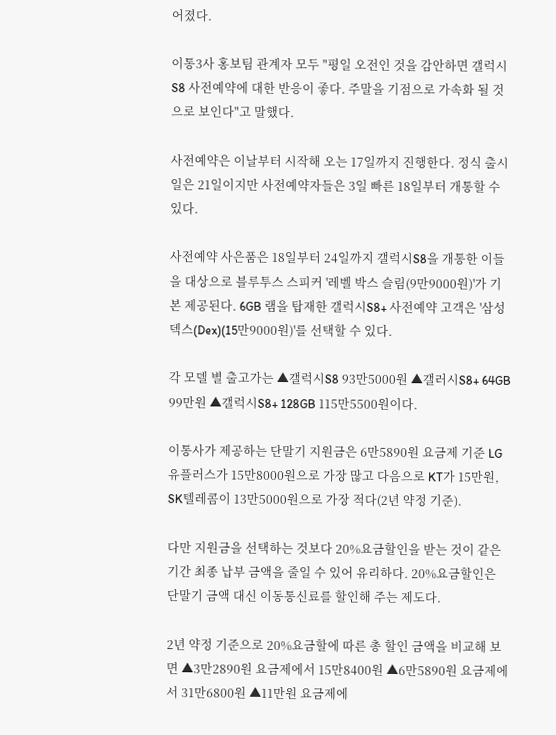어졌다.

이통3사 홍보팀 관계자 모두 "평일 오전인 것을 감안하면 갤럭시S8 사전예약에 대한 반응이 좋다. 주말을 기점으로 가속화 될 것으로 보인다"고 말했다.

사전예약은 이날부터 시작해 오는 17일까지 진행한다. 정식 출시일은 21일이지만 사전예약자들은 3일 빠른 18일부터 개통할 수 있다.

사전예약 사은품은 18일부터 24일까지 갤럭시S8을 개통한 이들을 대상으로 블루투스 스피커 '레벨 박스 슬림(9만9000원)'가 기본 제공된다. 6GB 램을 탑재한 갤럭시S8+ 사전예약 고객은 '삼성 덱스(Dex)(15만9000원)'를 선택할 수 있다.

각 모델 별 출고가는 ▲갤럭시S8 93만5000원 ▲갤러시S8+ 64GB 99만원 ▲갤럭시S8+ 128GB 115만5500원이다.

이통사가 제공하는 단말기 지원금은 6만5890원 요금제 기준 LG유플러스가 15만8000원으로 가장 많고 다음으로 KT가 15만원, SK텔레콤이 13만5000원으로 가장 적다(2년 약정 기준).

다만 지원금을 선택하는 것보다 20%요금할인을 받는 것이 같은 기간 최종 납부 금액을 줄일 수 있어 유리하다. 20%요금할인은 단말기 금액 대신 이동통신료를 할인해 주는 제도다.

2년 약정 기준으로 20%요금할에 따른 총 할인 금액을 비교해 보면 ▲3만2890원 요금제에서 15만8400원 ▲6만5890원 요금제에서 31만6800원 ▲11만원 요금제에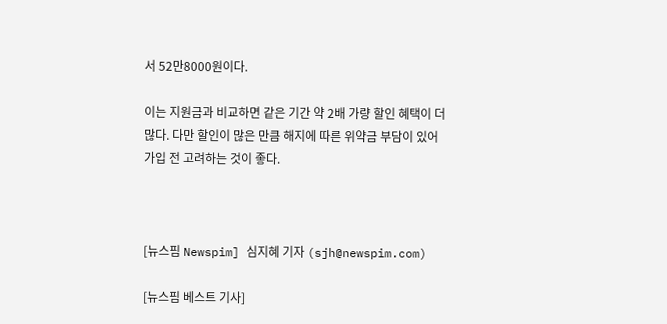서 52만8000원이다.

이는 지원금과 비교하면 같은 기간 약 2배 가량 할인 혜택이 더 많다. 다만 할인이 많은 만큼 해지에 따른 위약금 부담이 있어 가입 전 고려하는 것이 좋다.



[뉴스핌 Newspim] 심지혜 기자 (sjh@newspim.com)

[뉴스핌 베스트 기사]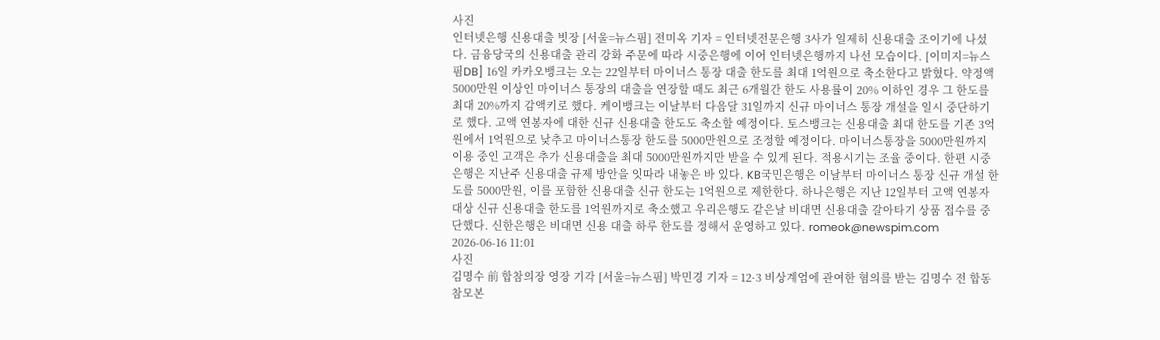사진
인터넷은행 신용대출 빗장 [서울=뉴스핌] 전미옥 기자 = 인터넷전문은행 3사가 일제히 신용대출 조이기에 나섰다. 금융당국의 신용대출 관리 강화 주문에 따라 시중은행에 이어 인터넷은행까지 나선 모습이다. [이미지=뉴스핌DB] 16일 카카오뱅크는 오는 22일부터 마이너스 통장 대출 한도를 최대 1억원으로 축소한다고 밝혔다. 약정액 5000만원 이상인 마이너스 통장의 대출을 연장할 때도 최근 6개월간 한도 사용률이 20% 이하인 경우 그 한도를 최대 20%까지 감액키로 했다. 케이뱅크는 이날부터 다음달 31일까지 신규 마이너스 통장 개설을 일시 중단하기로 했다. 고액 연봉자에 대한 신규 신용대출 한도도 축소할 예정이다. 토스뱅크는 신용대출 최대 한도를 기존 3억원에서 1억원으로 낮추고 마이너스통장 한도를 5000만원으로 조정할 예정이다. 마이너스통장을 5000만원까지 이용 중인 고객은 추가 신용대출을 최대 5000만원까지만 받을 수 있게 된다. 적용시기는 조율 중이다. 한편 시중은행은 지난주 신용대출 규제 방안을 잇따라 내놓은 바 있다. KB국민은행은 이날부터 마이너스 통장 신규 개설 한도를 5000만원, 이를 포함한 신용대출 신규 한도는 1억원으로 제한한다. 하나은행은 지난 12일부터 고액 연봉자 대상 신규 신용대출 한도를 1억원까지로 축소했고 우리은행도 같은날 비대면 신용대출 갈아타기 상품 접수를 중단했다. 신한은행은 비대면 신용 대출 하루 한도를 정해서 운영하고 있다. romeok@newspim.com 2026-06-16 11:01
사진
김명수 前 합참의장 영장 기각 [서울=뉴스핌] 박민경 기자 = 12·3 비상계엄에 관여한 혐의를 받는 김명수 전 합동참모본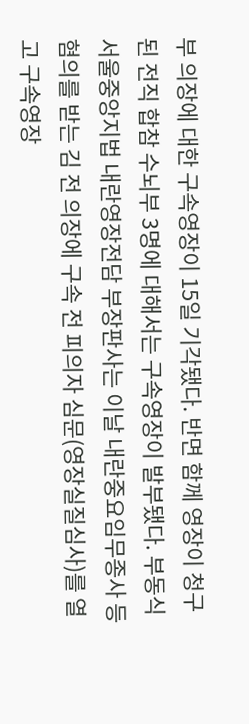부 의장에 대한 구속영장이 15일 기각됐다. 반면 함께 영장이 청구된 전직 합참 수뇌부 3명에 대해서는 구속영장이 발부됐다. 부동식 서울중앙지법 내란영장전담 부장판사는 이날 내란중요임무종사 등 혐의를 받는 김 전 의장에 구속 전 피의자 심문(영장실질심사)를 열고 구속영장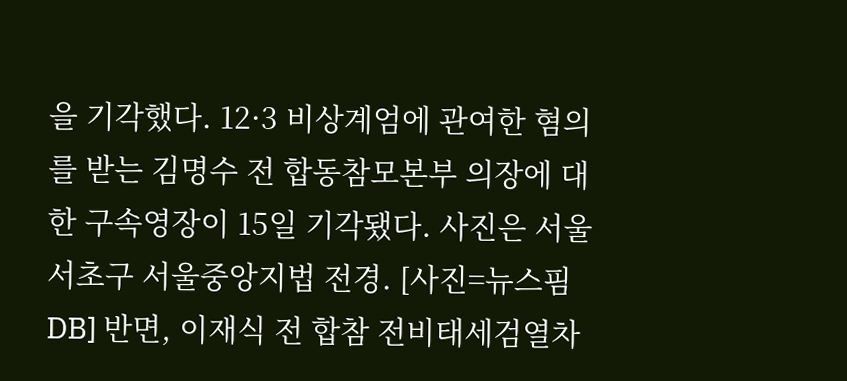을 기각했다. 12·3 비상계엄에 관여한 혐의를 받는 김명수 전 합동참모본부 의장에 대한 구속영장이 15일 기각됐다. 사진은 서울 서초구 서울중앙지법 전경. [사진=뉴스핌DB] 반면, 이재식 전 합참 전비태세검열차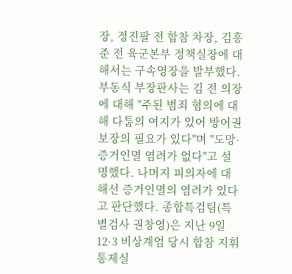장, 정진팔 전 합참 차장, 김흥준 전 육군본부 정책실장에 대해서는 구속영장을 발부했다. 부동식 부장판사는 김 전 의장에 대해 "주된 범죄 혐의에 대해 다툼의 여지가 있어 방어권 보장의 필요가 있다"며 "도망·증거인멸 염려가 없다"고 설명했다. 나머지 피의자에 대해선 증거인멸의 염려가 있다고 판단했다. 종합특검팀(특별검사 권창영)은 지난 9일 12·3 비상계엄 당시 합참 지휘통제실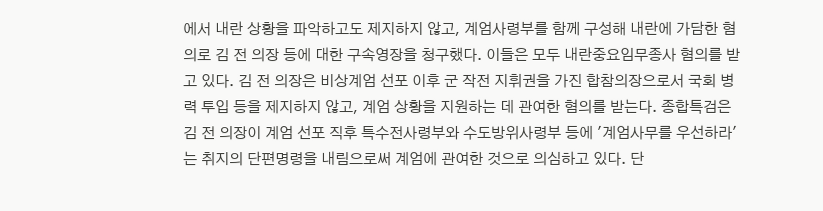에서 내란 상황을 파악하고도 제지하지 않고, 계엄사령부를 함께 구성해 내란에 가담한 혐의로 김 전 의장 등에 대한 구속영장을 청구했다. 이들은 모두 내란중요임무종사 혐의를 받고 있다. 김 전 의장은 비상계엄 선포 이후 군 작전 지휘권을 가진 합참의장으로서 국회 병력 투입 등을 제지하지 않고, 계엄 상황을 지원하는 데 관여한 혐의를 받는다. 종합특검은 김 전 의장이 계엄 선포 직후 특수전사령부와 수도방위사령부 등에 '계엄사무를 우선하라'는 취지의 단편명령을 내림으로써 계엄에 관여한 것으로 의심하고 있다. 단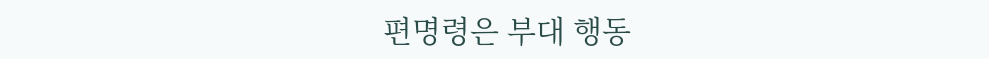편명령은 부대 행동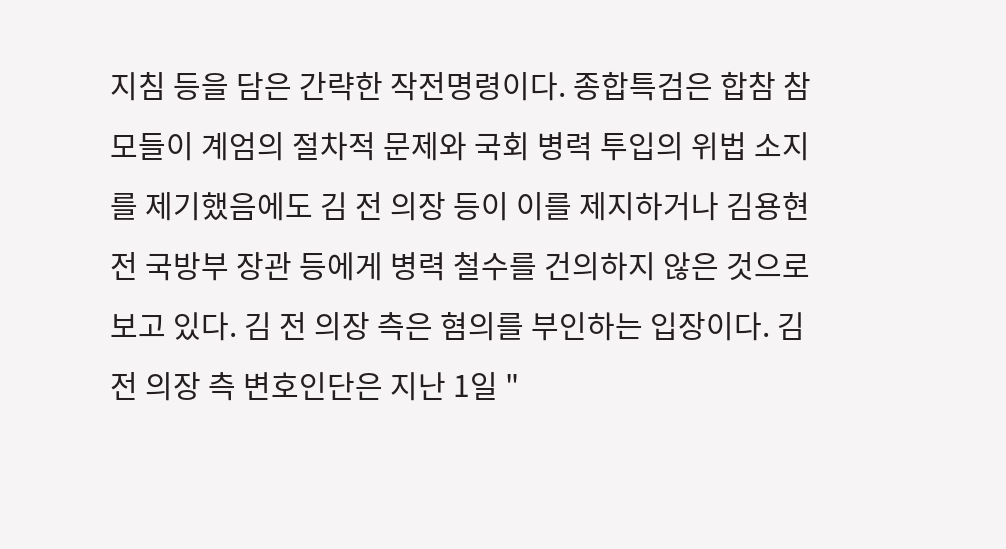지침 등을 담은 간략한 작전명령이다. 종합특검은 합참 참모들이 계엄의 절차적 문제와 국회 병력 투입의 위법 소지를 제기했음에도 김 전 의장 등이 이를 제지하거나 김용현 전 국방부 장관 등에게 병력 철수를 건의하지 않은 것으로 보고 있다. 김 전 의장 측은 혐의를 부인하는 입장이다. 김 전 의장 측 변호인단은 지난 1일 "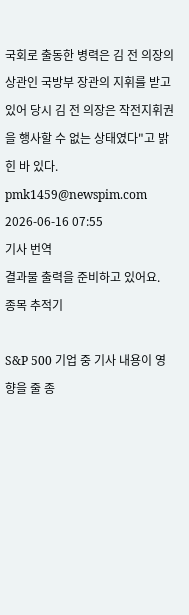국회로 출동한 병력은 김 전 의장의 상관인 국방부 장관의 지휘를 받고 있어 당시 김 전 의장은 작전지휘권을 행사할 수 없는 상태였다"고 밝힌 바 있다. pmk1459@newspim.com 2026-06-16 07:55
기사 번역
결과물 출력을 준비하고 있어요.
종목 추적기

S&P 500 기업 중 기사 내용이 영향을 줄 종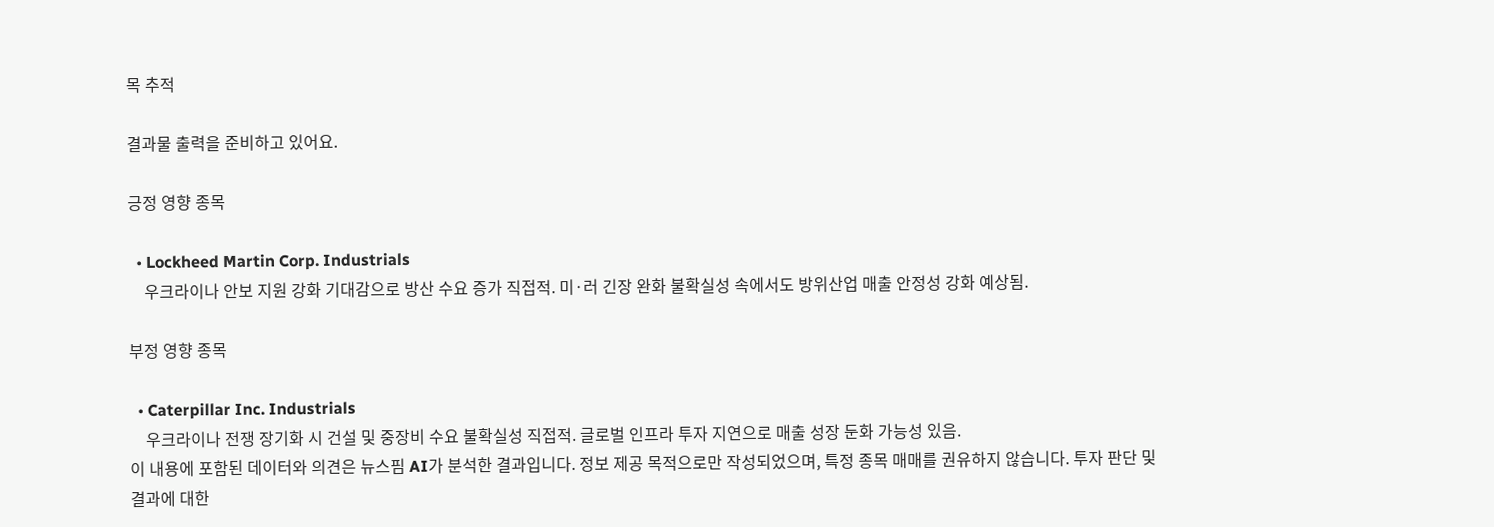목 추적

결과물 출력을 준비하고 있어요.

긍정 영향 종목

  • Lockheed Martin Corp. Industrials
    우크라이나 안보 지원 강화 기대감으로 방산 수요 증가 직접적. 미·러 긴장 완화 불확실성 속에서도 방위산업 매출 안정성 강화 예상됨.

부정 영향 종목

  • Caterpillar Inc. Industrials
    우크라이나 전쟁 장기화 시 건설 및 중장비 수요 불확실성 직접적. 글로벌 인프라 투자 지연으로 매출 성장 둔화 가능성 있음.
이 내용에 포함된 데이터와 의견은 뉴스핌 AI가 분석한 결과입니다. 정보 제공 목적으로만 작성되었으며, 특정 종목 매매를 권유하지 않습니다. 투자 판단 및 결과에 대한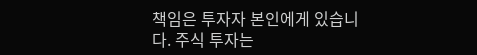책임은 투자자 본인에게 있습니다. 주식 투자는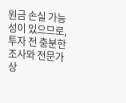원금 손실 가능성이 있으므로, 투자 전 충분한 조사와 전문가 상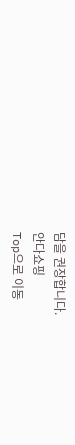담을 권장합니다.
안다쇼핑
Top으로 이동